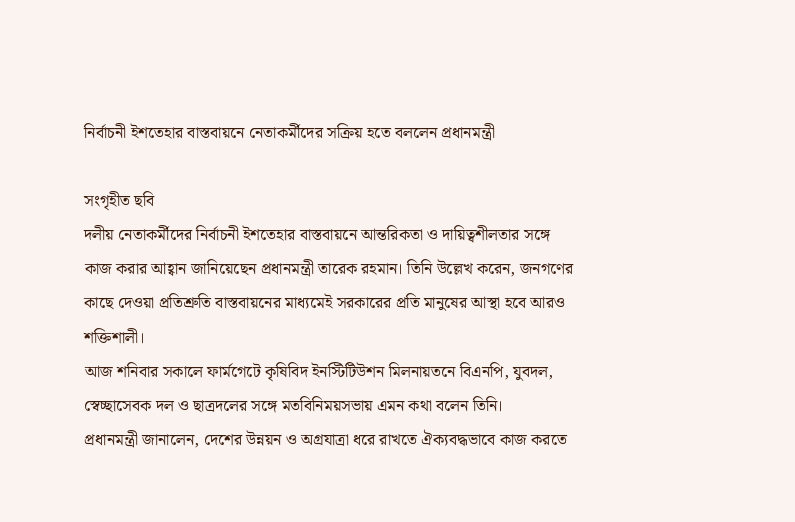নির্বাচনী ইশতেহার বাস্তবায়নে নেতাকর্মীদের সক্রিয় হতে বললেন প্রধানমন্ত্রী

সংগৃহীত ছবি
দলীয় নেতাকর্মীদের নির্বাচনী ইশতেহার বাস্তবায়নে আন্তরিকতা ও দায়িত্বশীলতার সঙ্গে কাজ করার আহ্বান জানিয়েছেন প্রধানমন্ত্রী তারেক রহমান। তিনি উল্লেখ করেন, জনগণের কাছে দেওয়া প্রতিশ্রুতি বাস্তবায়নের মাধ্যমেই সরকারের প্রতি মানুষের আস্থা হবে আরও শক্তিশালী।
আজ শনিবার সকালে ফার্মগেটে কৃষিবিদ ইনস্টিটিউশন মিলনায়তনে বিএনপি, যুবদল, স্বেচ্ছাসেবক দল ও ছাত্রদলের সঙ্গে মতবিনিময়সভায় এমন কথা বলেন তিনি।
প্রধানমন্ত্রী জানালেন, দেশের উন্নয়ন ও অগ্রযাত্রা ধরে রাখতে ঐক্যবদ্ধভাবে কাজ করতে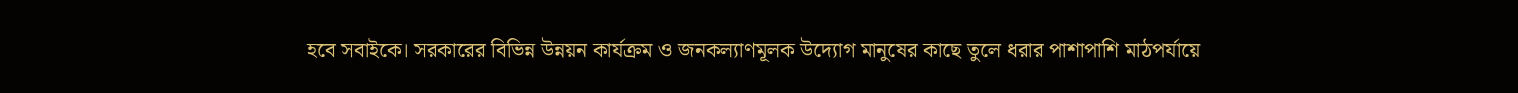হবে সবাইকে। সরকারের বিভিন্ন উন্নয়ন কার্যক্রম ও জনকল্যাণমূলক উদ্যোগ মানুষের কাছে তুলে ধরার পাশাপাশি মাঠপর্যায়ে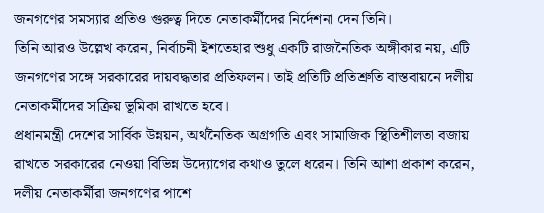জনগণের সমস্যার প্রতিও গুরুত্ব দিতে নেতাকর্মীদের নির্দেশনা দেন তিনি।
তিনি আরও উল্লেখ করেন, নির্বাচনী ইশতেহার শুধু একটি রাজনৈতিক অঙ্গীকার নয়, এটি জনগণের সঙ্গে সরকারের দায়বদ্ধতার প্রতিফলন। তাই প্রতিটি প্রতিশ্রুতি বাস্তবায়নে দলীয় নেতাকর্মীদের সক্রিয় ভূমিকা রাখতে হবে।
প্রধানমন্ত্রী দেশের সার্বিক উন্নয়ন, অর্থনৈতিক অগ্রগতি এবং সামাজিক স্থিতিশীলতা বজায় রাখতে সরকারের নেওয়া বিভিন্ন উদ্যোগের কথাও তুলে ধরেন। তিনি আশা প্রকাশ করেন, দলীয় নেতাকর্মীরা জনগণের পাশে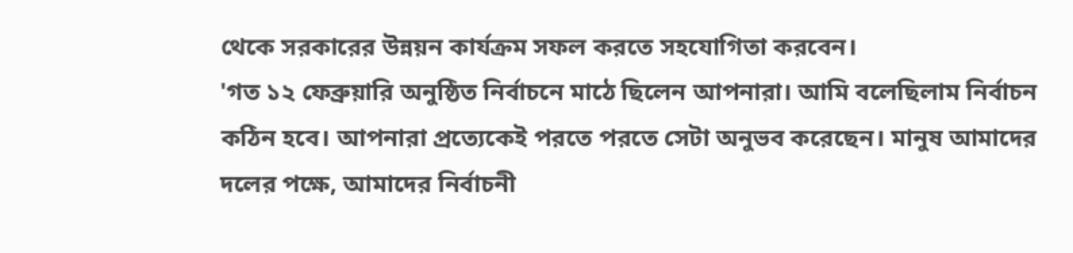থেকে সরকারের উন্নয়ন কার্যক্রম সফল করতে সহযোগিতা করবেন।
'গত ১২ ফেব্রুয়ারি অনুষ্ঠিত নির্বাচনে মাঠে ছিলেন আপনারা। আমি বলেছিলাম নির্বাচন কঠিন হবে। আপনারা প্রত্যেকেই পরতে পরতে সেটা অনুভব করেছেন। মানুষ আমাদের দলের পক্ষে, আমাদের নির্বাচনী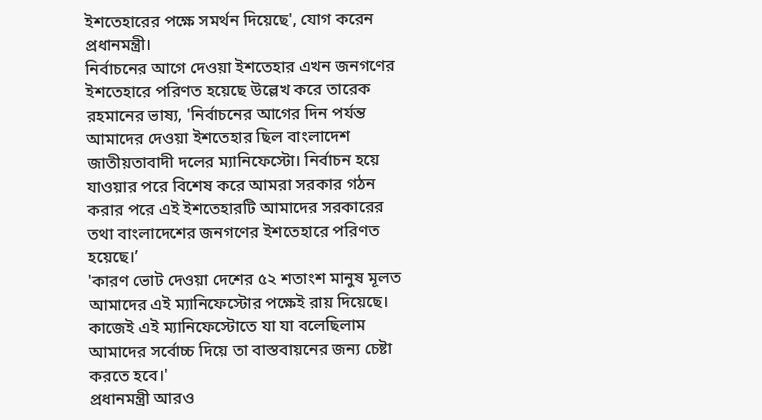ইশতেহারের পক্ষে সমর্থন দিয়েছে', যোগ করেন প্রধানমন্ত্রী।
নির্বাচনের আগে দেওয়া ইশতেহার এখন জনগণের ইশতেহারে পরিণত হয়েছে উল্লেখ করে তারেক রহমানের ভাষ্য, 'নির্বাচনের আগের দিন পর্যন্ত আমাদের দেওয়া ইশতেহার ছিল বাংলাদেশ জাতীয়তাবাদী দলের ম্যানিফেস্টো। নির্বাচন হয়ে যাওয়ার পরে বিশেষ করে আমরা সরকার গঠন করার পরে এই ইশতেহারটি আমাদের সরকারের তথা বাংলাদেশের জনগণের ইশতেহারে পরিণত হয়েছে।’
'কারণ ভোট দেওয়া দেশের ৫২ শতাংশ মানুষ মূলত আমাদের এই ম্যানিফেস্টোর পক্ষেই রায় দিয়েছে। কাজেই এই ম্যানিফেস্টোতে যা যা বলেছিলাম আমাদের সর্বোচ্চ দিয়ে তা বাস্তবায়নের জন্য চেষ্টা করতে হবে।'
প্রধানমন্ত্রী আরও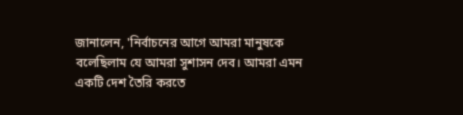জানালেন, 'নির্বাচনের আগে আমরা মানুষকে বলেছিলাম যে আমরা সুশাসন দেব। আমরা এমন একটি দেশ তৈরি করতে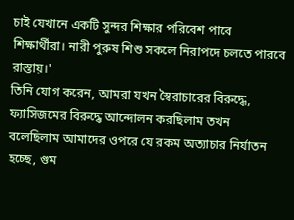চাই যেখানে একটি সুন্দর শিক্ষার পরিবেশ পাবে শিক্ষার্থীরা। নারী পুরুষ শিশু সকলে নিরাপদে চলতে পারবে রাস্তায়।'
তিনি যোগ করেন, আমরা যখন স্বৈরাচারের বিরুদ্ধে, ফ্যাসিজমের বিরুদ্ধে আন্দোলন করছিলাম তখন বলেছিলাম আমাদের ওপরে যে রকম অত্যাচার নির্যাতন হচ্ছে, গুম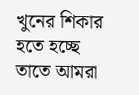খুনের শিকার হতে হচ্ছে তাতে আমরা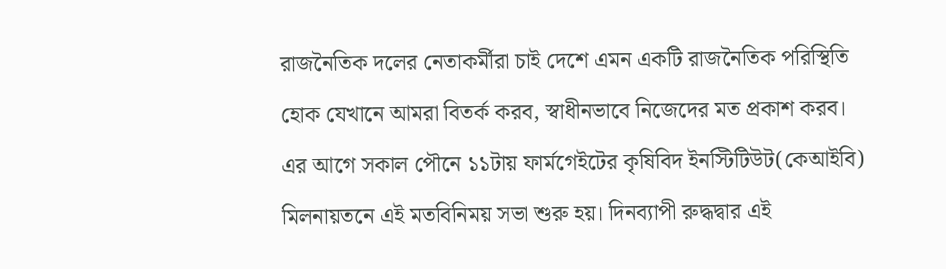রাজনৈতিক দলের নেতাকর্মীরা চাই দেশে এমন একটি রাজনৈতিক পরিস্থিতি হোক যেখানে আমরা বিতর্ক করব, স্বাধীনভাবে নিজেদের মত প্রকাশ করব।
এর আগে সকাল পৌনে ১১টায় ফার্মগেইটের কৃষিবিদ ইনস্টিটিউট(কেআইবি) মিলনায়তনে এই মতবিনিময় সভা শুরু হয়। দিনব্যাপী রুদ্ধদ্বার এই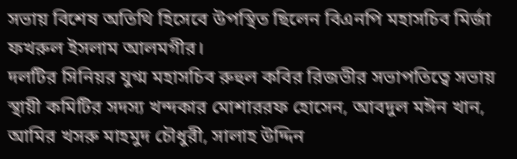সভায় বিশেষ অতিথি হিসেবে উপস্থিত ছিলেন বিএনপি মহাসচিব মির্জা ফখরুল ইসলাম আলমগীর।
দলটির সিনিয়র যুগ্ম মহাসচিব রুহুল কবির রিজভীর সভাপতিত্বে সভায় স্থায়ী কমিটির সদস্য খন্দকার মোশাররফ হোসেন, আবদুল মঈন খান, আমির খসরু মাহমুদ চৌধুরী, সালাহ উদ্দিন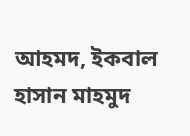আহমদ, ইকবাল হাসান মাহমুদ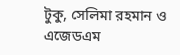টুকু, সেলিমা রহমান ও এজেডএম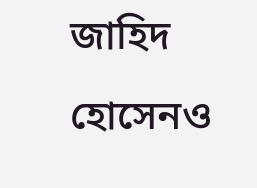জাহিদ হোসেনও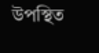উপস্থিত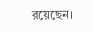রয়েছেন।